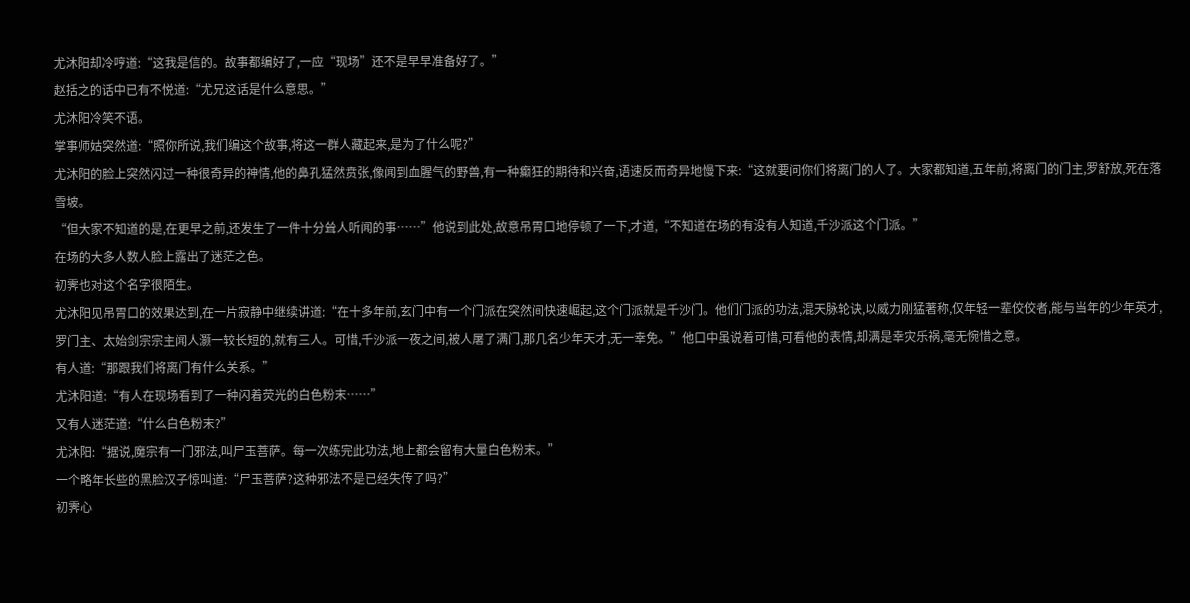尤沐阳却冷哼道:“这我是信的。故事都编好了,一应“现场”还不是早早准备好了。”
赵括之的话中已有不悦道:“尤兄这话是什么意思。”
尤沐阳冷笑不语。
掌事师姑突然道:“照你所说,我们编这个故事,将这一群人藏起来,是为了什么呢?”
尤沐阳的脸上突然闪过一种很奇异的神情,他的鼻孔猛然贲张,像闻到血腥气的野兽,有一种癫狂的期待和兴奋,语速反而奇异地慢下来:“这就要问你们将离门的人了。大家都知道,五年前,将离门的门主,罗舒放,死在落雪坡。
“但大家不知道的是,在更早之前,还发生了一件十分耸人听闻的事……”他说到此处,故意吊胃口地停顿了一下,才道,“不知道在场的有没有人知道,千沙派这个门派。”
在场的大多人数人脸上露出了迷茫之色。
初霁也对这个名字很陌生。
尤沐阳见吊胃口的效果达到,在一片寂静中继续讲道:“在十多年前,玄门中有一个门派在突然间快速崛起,这个门派就是千沙门。他们门派的功法,混天脉轮诀,以威力刚猛著称,仅年轻一辈佼佼者,能与当年的少年英才,罗门主、太始剑宗宗主闻人灏一较长短的,就有三人。可惜,千沙派一夜之间,被人屠了满门,那几名少年天才,无一幸免。”他口中虽说着可惜,可看他的表情,却满是幸灾乐祸,毫无惋惜之意。
有人道:“那跟我们将离门有什么关系。”
尤沐阳道:“有人在现场看到了一种闪着荧光的白色粉末……”
又有人迷茫道:“什么白色粉末?”
尤沐阳:“据说,魔宗有一门邪法,叫尸玉菩萨。每一次练完此功法,地上都会留有大量白色粉末。”
一个略年长些的黑脸汉子惊叫道:“尸玉菩萨?这种邪法不是已经失传了吗?”
初霁心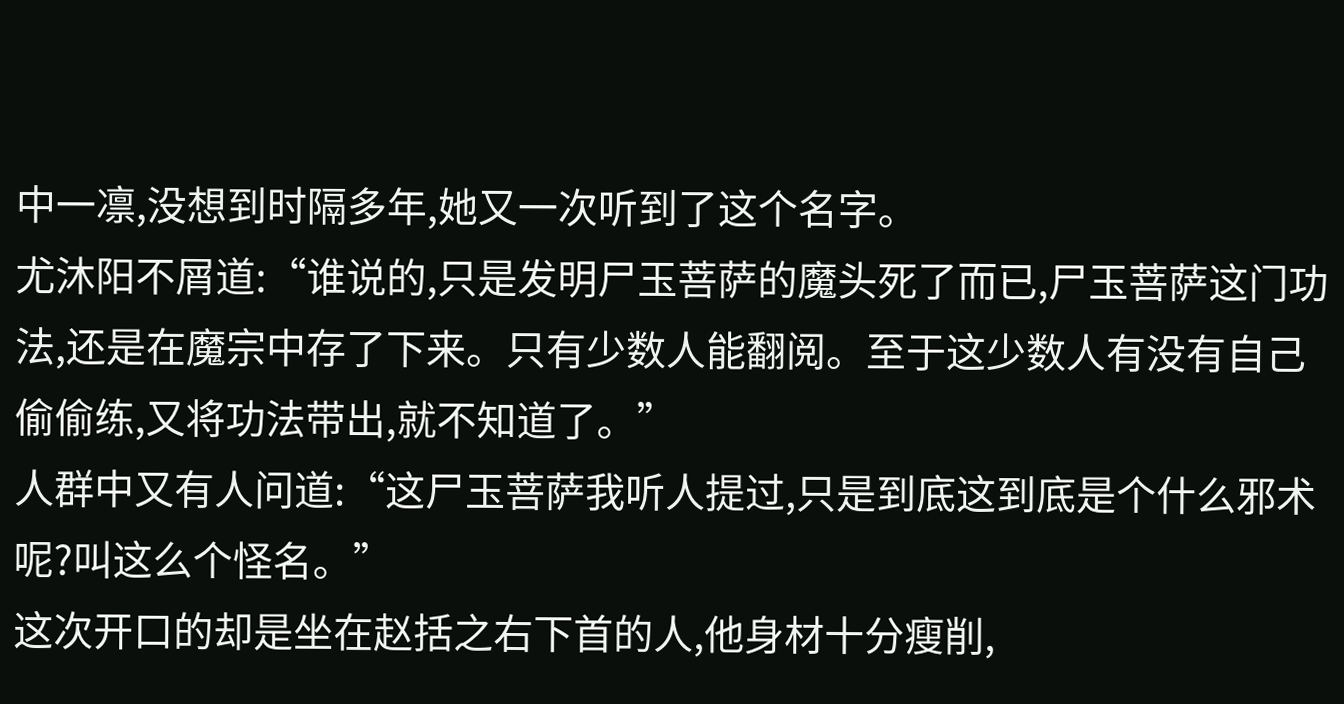中一凛,没想到时隔多年,她又一次听到了这个名字。
尤沐阳不屑道:“谁说的,只是发明尸玉菩萨的魔头死了而已,尸玉菩萨这门功法,还是在魔宗中存了下来。只有少数人能翻阅。至于这少数人有没有自己偷偷练,又将功法带出,就不知道了。”
人群中又有人问道:“这尸玉菩萨我听人提过,只是到底这到底是个什么邪术呢?叫这么个怪名。”
这次开口的却是坐在赵括之右下首的人,他身材十分瘦削,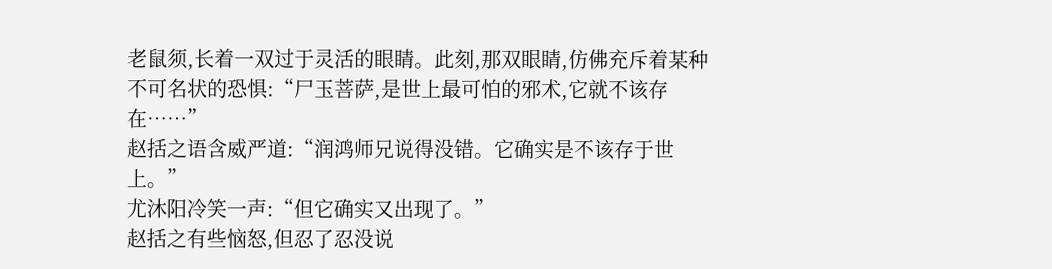老鼠须,长着一双过于灵活的眼睛。此刻,那双眼睛,仿佛充斥着某种不可名状的恐惧:“尸玉菩萨,是世上最可怕的邪术,它就不该存在……”
赵括之语含威严道:“润鸿师兄说得没错。它确实是不该存于世上。”
尤沐阳冷笑一声:“但它确实又出现了。”
赵括之有些恼怒,但忍了忍没说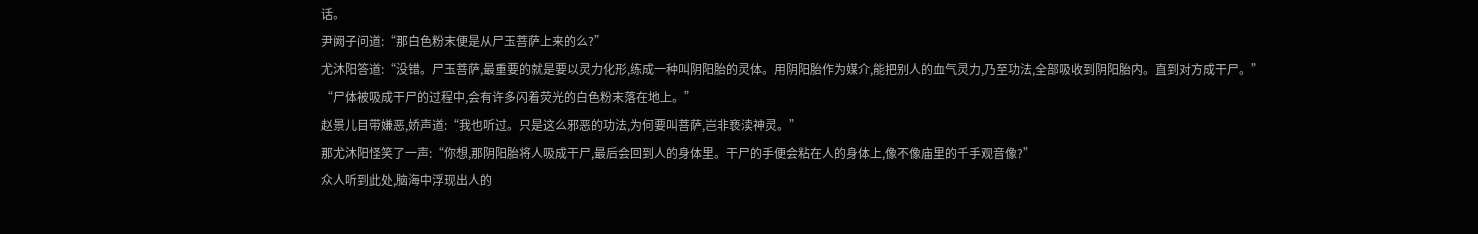话。
尹阙子问道:“那白色粉末便是从尸玉菩萨上来的么?”
尤沐阳答道:“没错。尸玉菩萨,最重要的就是要以灵力化形,练成一种叫阴阳胎的灵体。用阴阳胎作为媒介,能把别人的血气灵力,乃至功法,全部吸收到阴阳胎内。直到对方成干尸。”
“尸体被吸成干尸的过程中,会有许多闪着荧光的白色粉末落在地上。”
赵景儿目带嫌恶,娇声道:“我也听过。只是这么邪恶的功法,为何要叫菩萨,岂非亵渎神灵。”
那尤沐阳怪笑了一声:“你想,那阴阳胎将人吸成干尸,最后会回到人的身体里。干尸的手便会粘在人的身体上,像不像庙里的千手观音像?”
众人听到此处,脑海中浮现出人的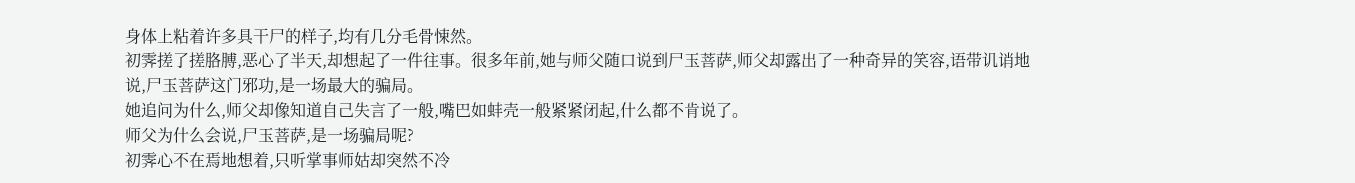身体上粘着许多具干尸的样子,均有几分毛骨悚然。
初霁搓了搓胳膊,恶心了半天,却想起了一件往事。很多年前,她与师父随口说到尸玉菩萨,师父却露出了一种奇异的笑容,语带讥诮地说,尸玉菩萨这门邪功,是一场最大的骗局。
她追问为什么,师父却像知道自己失言了一般,嘴巴如蚌壳一般紧紧闭起,什么都不肯说了。
师父为什么会说,尸玉菩萨,是一场骗局呢?
初霁心不在焉地想着,只听掌事师姑却突然不冷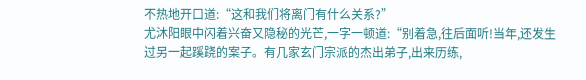不热地开口道:“这和我们将离门有什么关系?”
尤沐阳眼中闪着兴奋又隐秘的光芒,一字一顿道:“别着急,往后面听!当年,还发生过另一起蹊跷的案子。有几家玄门宗派的杰出弟子,出来历练,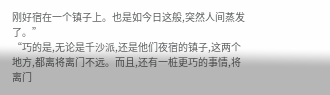刚好宿在一个镇子上。也是如今日这般,突然人间蒸发了。”
“巧的是,无论是千沙派,还是他们夜宿的镇子,这两个地方,都离将离门不远。而且,还有一桩更巧的事情,将离门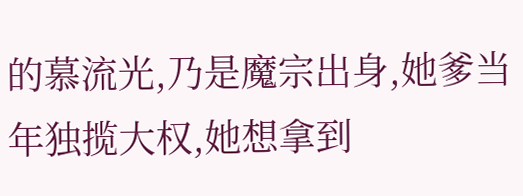的慕流光,乃是魔宗出身,她爹当年独揽大权,她想拿到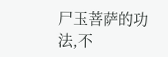尸玉菩萨的功法,不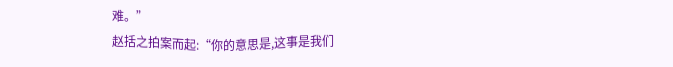难。”
赵括之拍案而起:“你的意思是,这事是我们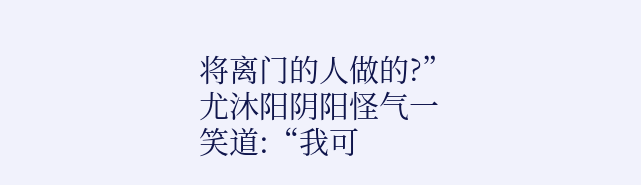将离门的人做的?”
尤沐阳阴阳怪气一笑道:“我可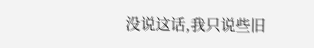没说这话,我只说些旧